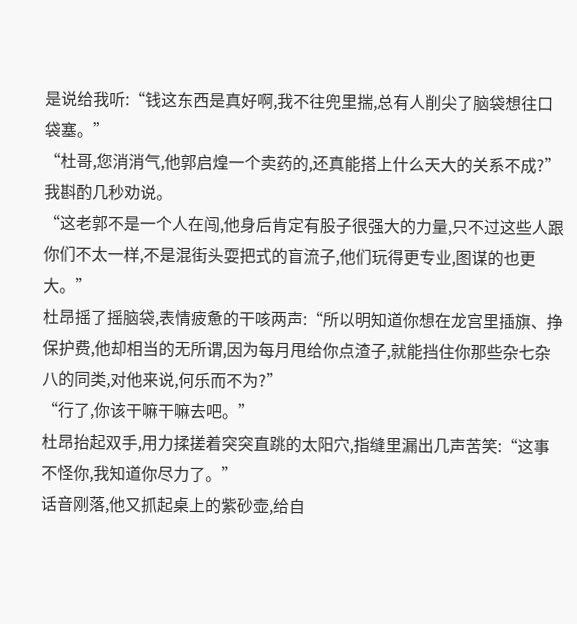是说给我听:“钱这东西是真好啊,我不往兜里揣,总有人削尖了脑袋想往口袋塞。”
“杜哥,您消消气,他郭启煌一个卖药的,还真能搭上什么天大的关系不成?”
我斟酌几秒劝说。
“这老郭不是一个人在闯,他身后肯定有股子很强大的力量,只不过这些人跟你们不太一样,不是混街头耍把式的盲流子,他们玩得更专业,图谋的也更大。”
杜昂摇了摇脑袋,表情疲惫的干咳两声:“所以明知道你想在龙宫里插旗、挣保护费,他却相当的无所谓,因为每月甩给你点渣子,就能挡住你那些杂七杂八的同类,对他来说,何乐而不为?”
“行了,你该干嘛干嘛去吧。”
杜昂抬起双手,用力揉搓着突突直跳的太阳穴,指缝里漏出几声苦笑:“这事不怪你,我知道你尽力了。”
话音刚落,他又抓起桌上的紫砂壶,给自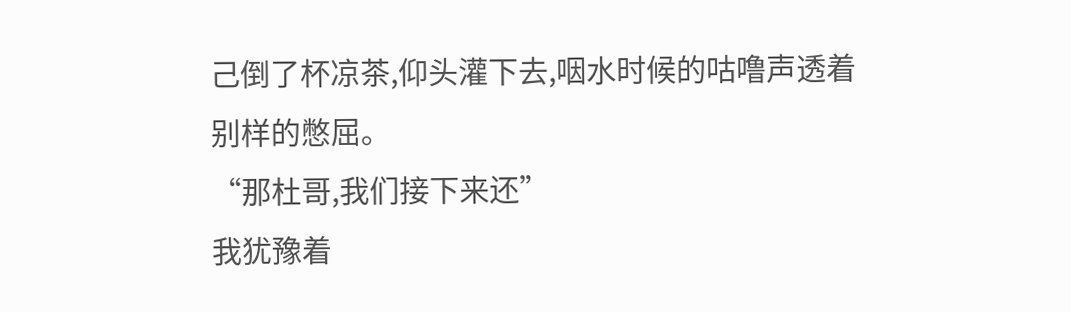己倒了杯凉茶,仰头灌下去,咽水时候的咕噜声透着别样的憋屈。
“那杜哥,我们接下来还”
我犹豫着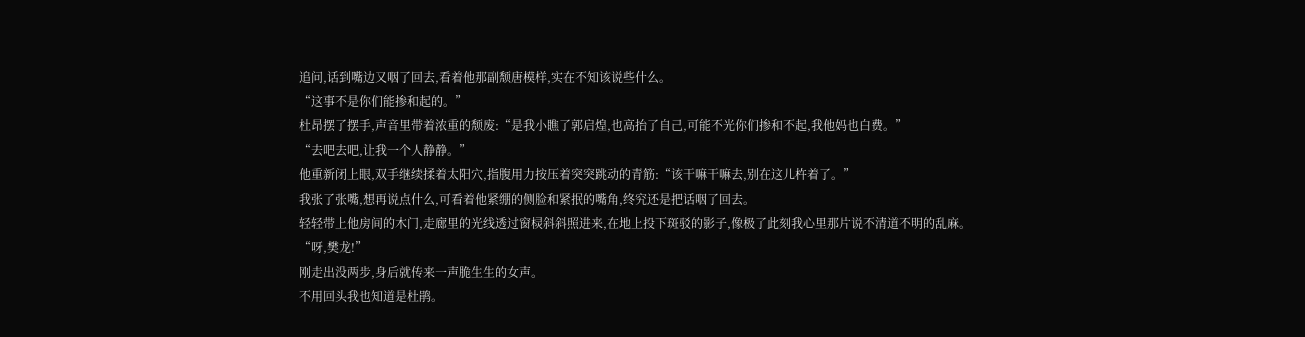追问,话到嘴边又咽了回去,看着他那副颓唐模样,实在不知该说些什么。
“这事不是你们能掺和起的。”
杜昂摆了摆手,声音里带着浓重的颓废:“是我小瞧了郭启煌,也高抬了自己,可能不光你们掺和不起,我他妈也白费。”
“去吧去吧,让我一个人静静。”
他重新闭上眼,双手继续揉着太阳穴,指腹用力按压着突突跳动的青筋:“该干嘛干嘛去,别在这儿杵着了。”
我张了张嘴,想再说点什么,可看着他紧绷的侧脸和紧抿的嘴角,终究还是把话咽了回去。
轻轻带上他房间的木门,走廊里的光线透过窗棂斜斜照进来,在地上投下斑驳的影子,像极了此刻我心里那片说不清道不明的乱麻。
“呀,樊龙!”
刚走出没两步,身后就传来一声脆生生的女声。
不用回头我也知道是杜鹃。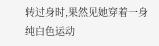转过身时,果然见她穿着一身纯白色运动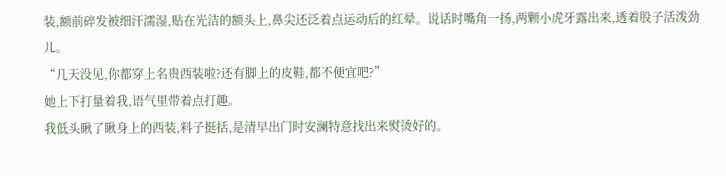装,额前碎发被细汗濡湿,贴在光洁的额头上,鼻尖还泛着点运动后的红晕。说话时嘴角一扬,两颗小虎牙露出来,透着股子活泼劲儿。
“几天没见,你都穿上名贵西装啦?还有脚上的皮鞋,都不便宜吧?”
她上下打量着我,语气里带着点打趣。
我低头瞅了瞅身上的西装,料子挺括,是清早出门时安澜特意找出来熨烫好的。